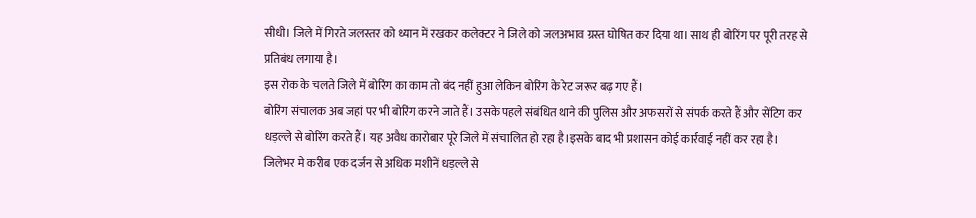सीधी। जिले में गिरते जलस्तर को ध्यान में रखकर कलेक्टर ने जिले को जलअभाव ग्रस्त घोषित कर दिया था। साथ ही बोरिंग पर पूरी तरह से प्रतिबंध लगाया है।
इस रोक के चलते जिले में बोरिंग का काम तो बंद नहीं हुआ लेकिन बोरिंग के रेट जरूर बढ़ गए हैं।
बोरिंग संचालक अब जहां पर भी बोरिंग करने जाते हैं। उसके पहले संबंधित थाने की पुलिस और अफसरों से संपर्क करते हैं और सेंटिग कर धड़ल्ले से बोरिंग करते हैं। यह अवैध कारोबार पूरे जिले में संचालित हो रहा है।इसके बाद भी प्रशासन कोई कार्रवाई नहीं कर रहा है।
जिलेभर मे करीब एक दर्जन से अधिक मशीनें धड़ल्ले से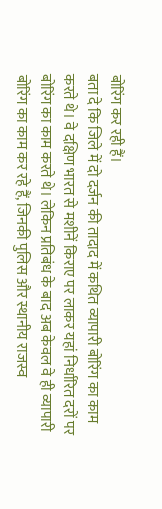बोरिंग कर रही हैं।
बता दे कि जिले में दो दर्जन की तादाद में कथित व्यापारी बोरिंग का काम करते थे। वे दक्षिण भारत से मशीनें किराए पर लाकर यहां निर्धारित दरों पर बोरिंग का काम करते थे। लेकिन प्रतिबंध के बाद अब केवल वे ही व्यापारी बोरिंग का काम कर रहे हैं, जिनकी पुलिस और स्थानीय राजस्व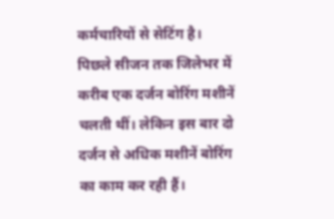कर्मचारियों से सेटिंग है।
पिछले सीजन तक जिलेभर में करीब एक दर्जन बोरिंग मशीनें चलती थीं। लेकिन इस बार दो दर्जन से अधिक मशीनें बोरिंग का काम कर रही हैं।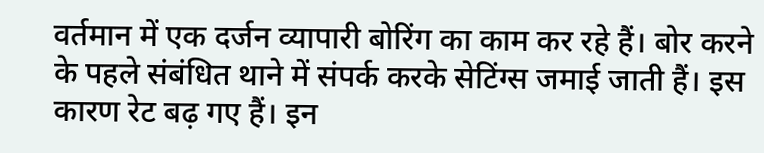वर्तमान में एक दर्जन व्यापारी बोरिंग का काम कर रहे हैं। बोर करने के पहले संबंधित थाने में संपर्क करके सेटिंग्स जमाई जाती हैं। इस कारण रेट बढ़ गए हैं। इन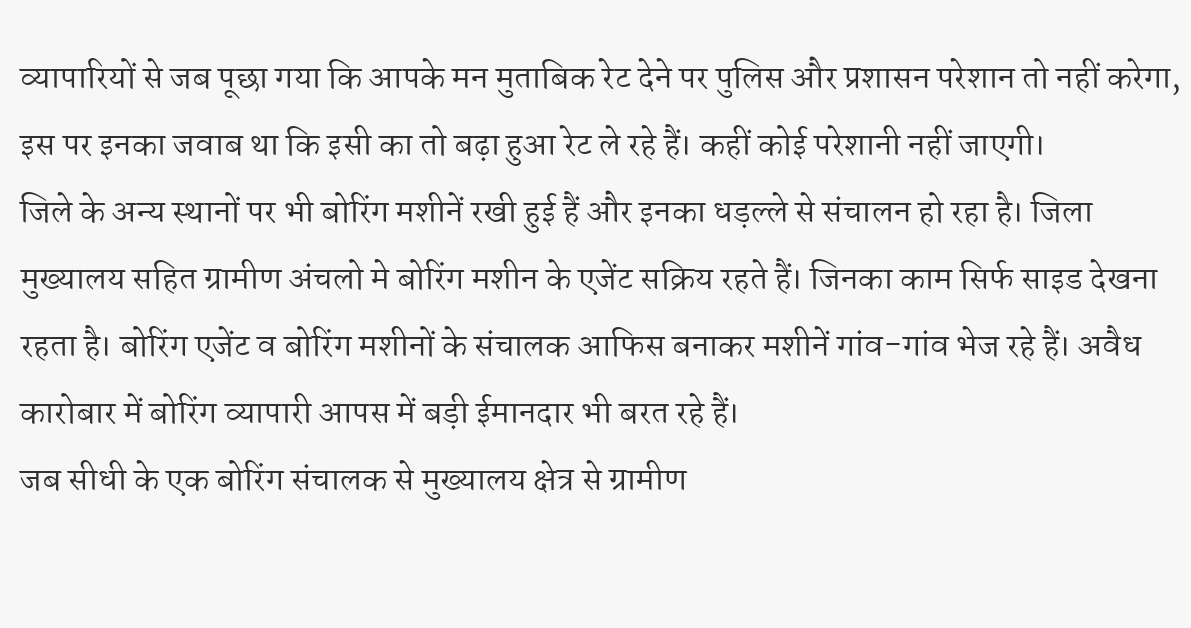व्यापारियों से जब पूछा गया कि आपके मन मुताबिक रेट देने पर पुलिस और प्रशासन परेशान तो नहीं करेगा, इस पर इनका जवाब था कि इसी का तो बढ़ा हुआ रेट ले रहे हैं। कहीं कोई परेशानी नहीं जाएगी।
जिले के अन्य स्थानों पर भी बोरिंग मशीनें रखी हुई हैं और इनका धड़ल्ले से संचालन हो रहा है। जिला मुख्यालय सहित ग्रामीण अंचलो मे बोरिंग मशीन के एजेंट सक्रिय रहते हैं। जिनका काम सिर्फ साइड देखना रहता है। बोरिंग एजेंट व बोरिंग मशीनों के संचालक आफिस बनाकर मशीनें गांव-गांव भेज रहे हैं। अवैध कारोबार में बोरिंग व्यापारी आपस में बड़ी ईमानदार भी बरत रहे हैं।
जब सीधी के एक बोरिंग संचालक से मुख्यालय क्षेत्र से ग्रामीण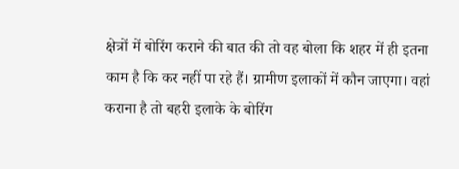क्षेत्रों में बोरिंग कराने की बात की तो वह बोला कि शहर में ही इतना काम है कि कर नहीं पा रहे हैं। ग्रामीण इलाकों में कौन जाएगा। वहां कराना है तो बहरी इलाके के बोरिंग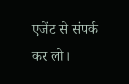एजेंट से संपर्क कर लो।